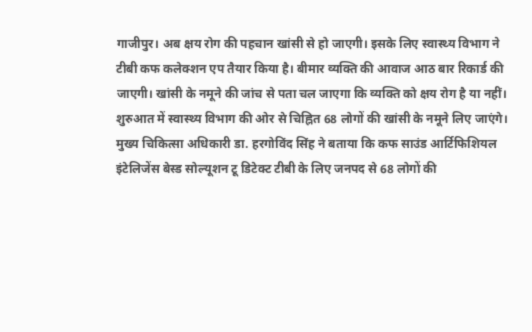गाजीपुर। अब क्षय रोग की पहचान खांसी से हो जाएगी। इसके लिए स्वास्थ्य विभाग ने टीबी कफ कलेक्शन एप तैयार किया है। बीमार व्यक्ति की आवाज आठ बार रिकार्ड की जाएगी। खांसी के नमूने की जांच से पता चल जाएगा कि व्यक्ति को क्षय रोग है या नहीं। शुरुआत में स्वास्थ्य विभाग की ओर से चिह्नित 68 लोगों की खांसी के नमूने लिए जाएंगे।
मुख्य चिकित्सा अधिकारी डा. हरगोविंद सिंह ने बताया कि कफ साउंड आर्टिफिशियल इंटेलिजेंस बेस्ड सोल्यूशन टू डिटेक्ट टीबी के लिए जनपद से 68 लोगों की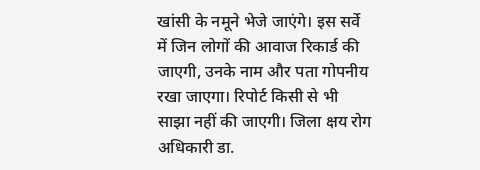खांसी के नमूने भेजे जाएंगे। इस सर्वे में जिन लोगों की आवाज रिकार्ड की जाएगी, उनके नाम और पता गोपनीय रखा जाएगा। रिपोर्ट किसी से भी साझा नहीं की जाएगी। जिला क्षय रोग अधिकारी डा.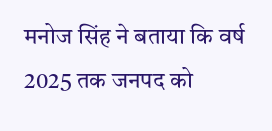मनोज सिंह ने बताया कि वर्ष 2025 तक जनपद को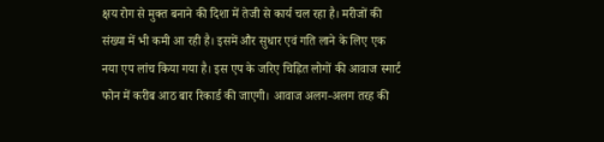क्षय रोग से मुक्त बनाने की दिशा में तेजी से कार्य चल रहा है। मरीजों की संख्या में भी कमी आ रही है। इसमें और सुधार एवं गति लाने के लिए एक नया एप लांच किया गया है। इस एप के जरिए चिह्नित लोगों की आवाज स्मार्ट फोन में करीब आठ बार रिकार्ड की जाएगी। आवाज अलग-अलग तरह की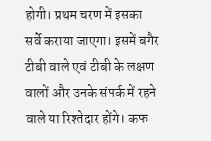होगी। प्रथम चरण में इसका सर्वे कराया जाएगा। इसमें बगैर टीबी वाले एवं टीबी के लक्षण वालों और उनके संपर्क में रहने वाले या रिश्तेदार होंगे। कफ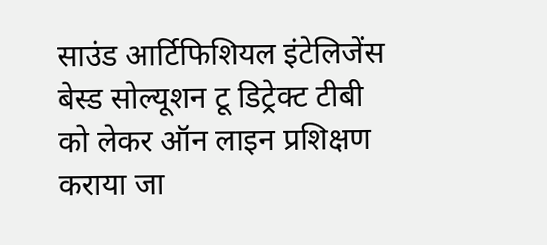साउंड आर्टिफिशियल इंटेलिजेंस बेस्ड सोल्यूशन टू डिट्रेक्ट टीबी को लेकर ऑन लाइन प्रशिक्षण कराया जा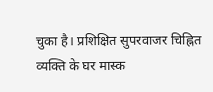चुका है। प्रशिक्षित सुपरवाजर चिह्नित व्यक्ति के घर मास्क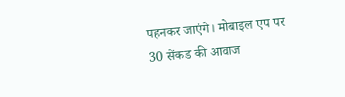पहनकर जाएंगे। मोबाइल एप पर 30 सेंकड की आवाज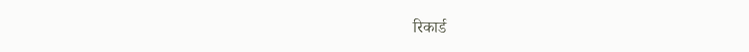रिकार्ड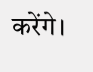करेंगे।